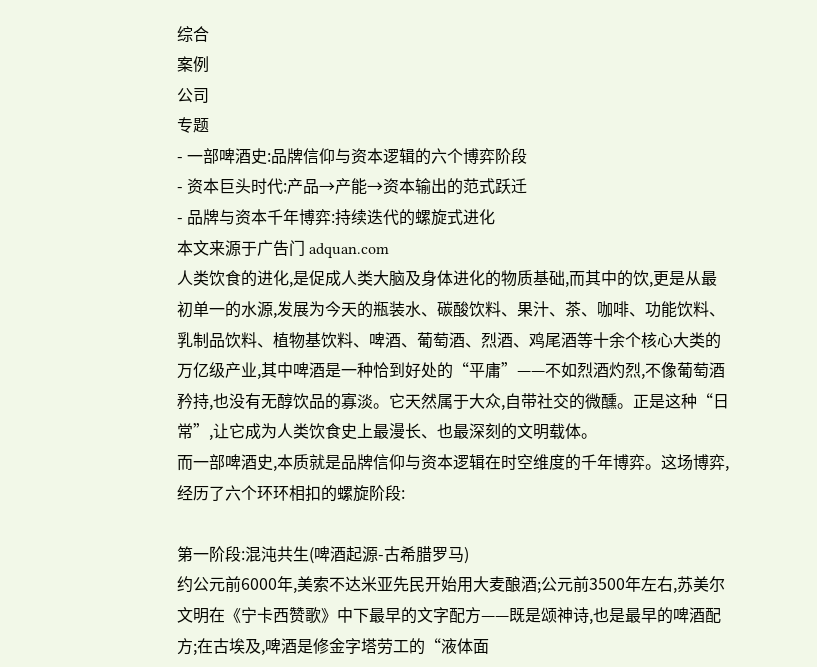综合
案例
公司
专题
- 一部啤酒史:品牌信仰与资本逻辑的六个博弈阶段
- 资本巨头时代:产品→产能→资本输出的范式跃迁
- 品牌与资本千年博弈:持续迭代的螺旋式进化
本文来源于广告门 adquan.com
人类饮食的进化,是促成人类大脑及身体进化的物质基础,而其中的饮,更是从最初单一的水源,发展为今天的瓶装水、碳酸饮料、果汁、茶、咖啡、功能饮料、乳制品饮料、植物基饮料、啤酒、葡萄酒、烈酒、鸡尾酒等十余个核心大类的万亿级产业,其中啤酒是一种恰到好处的“平庸”——不如烈酒灼烈,不像葡萄酒矜持,也没有无醇饮品的寡淡。它天然属于大众,自带社交的微醺。正是这种“日常”,让它成为人类饮食史上最漫长、也最深刻的文明载体。
而一部啤酒史,本质就是品牌信仰与资本逻辑在时空维度的千年博弈。这场博弈,经历了六个环环相扣的螺旋阶段:

第一阶段:混沌共生(啤酒起源-古希腊罗马)
约公元前6000年,美索不达米亚先民开始用大麦酿酒;公元前3500年左右,苏美尔文明在《宁卡西赞歌》中下最早的文字配方——既是颂神诗,也是最早的啤酒配方;在古埃及,啤酒是修金字塔劳工的“液体面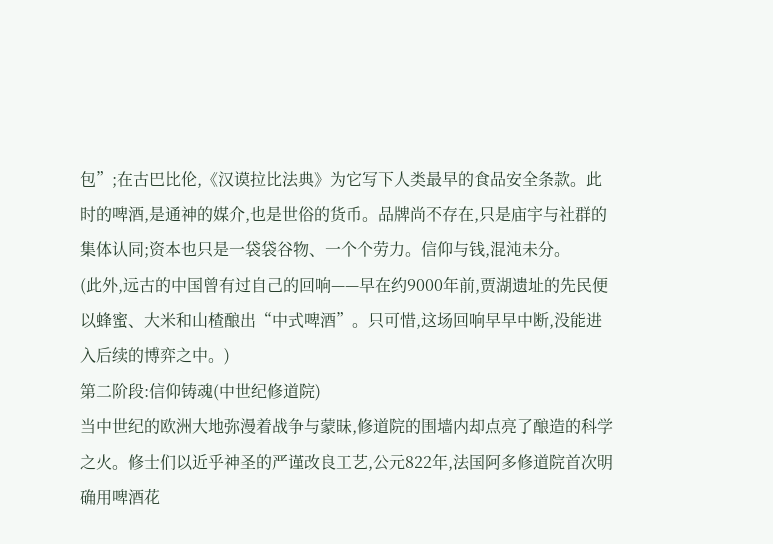包”;在古巴比伦,《汉谟拉比法典》为它写下人类最早的食品安全条款。此时的啤酒,是通神的媒介,也是世俗的货币。品牌尚不存在,只是庙宇与社群的集体认同;资本也只是一袋袋谷物、一个个劳力。信仰与钱,混沌未分。
(此外,远古的中国曾有过自己的回响——早在约9000年前,贾湖遗址的先民便以蜂蜜、大米和山楂酿出“中式啤酒”。只可惜,这场回响早早中断,没能进入后续的博弈之中。)
第二阶段:信仰铸魂(中世纪修道院)
当中世纪的欧洲大地弥漫着战争与蒙昧,修道院的围墙内却点亮了酿造的科学之火。修士们以近乎神圣的严谨改良工艺,公元822年,法国阿多修道院首次明确用啤酒花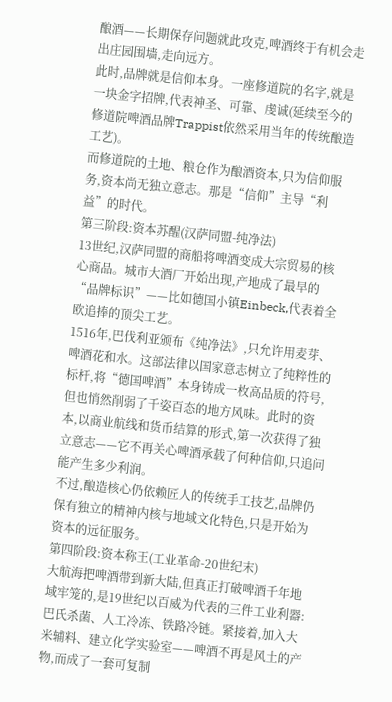酿酒——长期保存问题就此攻克,啤酒终于有机会走出庄园围墙,走向远方。
此时,品牌就是信仰本身。一座修道院的名字,就是一块金字招牌,代表神圣、可靠、虔诚(延续至今的修道院啤酒品牌Trappist依然采用当年的传统酿造工艺)。
而修道院的土地、粮仓作为酿酒资本,只为信仰服务,资本尚无独立意志。那是“信仰”主导“利益”的时代。
第三阶段:资本苏醒(汉萨同盟-纯净法)
13世纪,汉萨同盟的商船将啤酒变成大宗贸易的核心商品。城市大酒厂开始出现,产地成了最早的“品牌标识”——比如德国小镇Einbeck,代表着全欧追捧的顶尖工艺。
1516年,巴伐利亚颁布《纯净法》,只允许用麦芽、啤酒花和水。这部法律以国家意志树立了纯粹性的标杆,将“德国啤酒”本身铸成一枚高品质的符号,但也悄然削弱了千姿百态的地方风味。此时的资本,以商业航线和货币结算的形式,第一次获得了独立意志——它不再关心啤酒承载了何种信仰,只追问能产生多少利润。
不过,酿造核心仍依赖匠人的传统手工技艺,品牌仍保有独立的精神内核与地域文化特色,只是开始为资本的远征服务。
第四阶段:资本称王(工业革命-20世纪末)
大航海把啤酒带到新大陆,但真正打破啤酒千年地域牢笼的,是19世纪以百威为代表的三件工业利器:巴氏杀菌、人工冷冻、铁路冷链。紧接着,加入大米辅料、建立化学实验室——啤酒不再是风土的产物,而成了一套可复制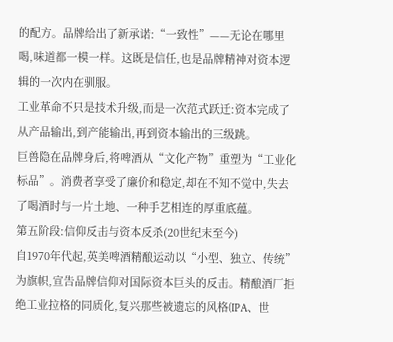的配方。品牌给出了新承诺:“一致性”——无论在哪里喝,味道都一模一样。这既是信任,也是品牌精神对资本逻辑的一次内在驯服。
工业革命不只是技术升级,而是一次范式跃迁:资本完成了从产品输出,到产能输出,再到资本输出的三级跳。
巨兽隐在品牌身后,将啤酒从“文化产物”重塑为“工业化标品”。消费者享受了廉价和稳定,却在不知不觉中,失去了喝酒时与一片土地、一种手艺相连的厚重底蕴。
第五阶段:信仰反击与资本反杀(20世纪末至今)
自1970年代起,英美啤酒精酿运动以“小型、独立、传统”为旗帜,宣告品牌信仰对国际资本巨头的反击。精酿酒厂拒绝工业拉格的同质化,复兴那些被遗忘的风格(IPA、世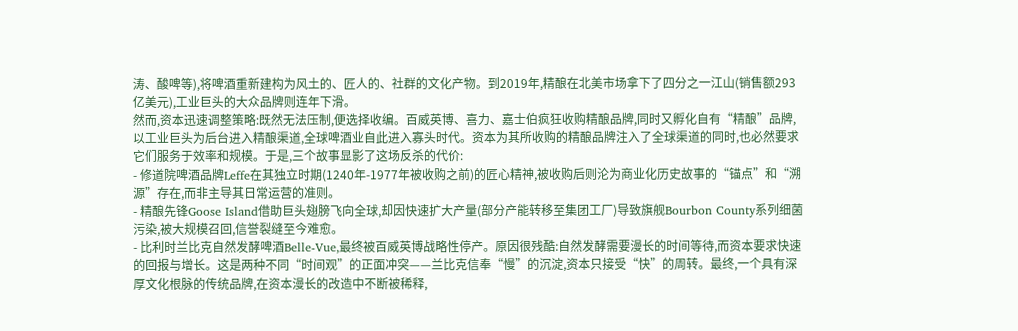涛、酸啤等),将啤酒重新建构为风土的、匠人的、社群的文化产物。到2019年,精酿在北美市场拿下了四分之一江山(销售额293亿美元),工业巨头的大众品牌则连年下滑。
然而,资本迅速调整策略:既然无法压制,便选择收编。百威英博、喜力、嘉士伯疯狂收购精酿品牌,同时又孵化自有“精酿”品牌,以工业巨头为后台进入精酿渠道,全球啤酒业自此进入寡头时代。资本为其所收购的精酿品牌注入了全球渠道的同时,也必然要求它们服务于效率和规模。于是,三个故事显影了这场反杀的代价:
- 修道院啤酒品牌Leffe在其独立时期(1240年-1977年被收购之前)的匠心精神,被收购后则沦为商业化历史故事的“锚点”和“溯源”存在,而非主导其日常运营的准则。
- 精酿先锋Goose Island借助巨头翅膀飞向全球,却因快速扩大产量(部分产能转移至集团工厂)导致旗舰Bourbon County系列细菌污染,被大规模召回,信誉裂缝至今难愈。
- 比利时兰比克自然发酵啤酒Belle-Vue,最终被百威英博战略性停产。原因很残酷:自然发酵需要漫长的时间等待,而资本要求快速的回报与增长。这是两种不同“时间观”的正面冲突——兰比克信奉“慢”的沉淀,资本只接受“快”的周转。最终,一个具有深厚文化根脉的传统品牌,在资本漫长的改造中不断被稀释,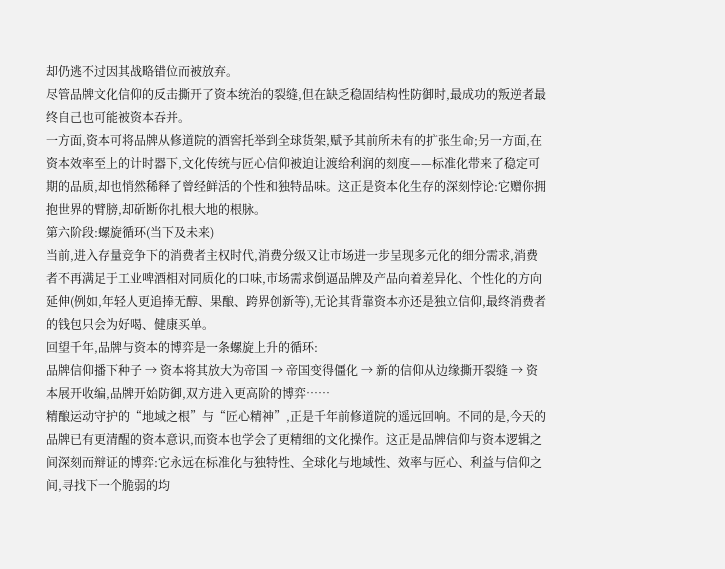却仍逃不过因其战略错位而被放弃。
尽管品牌文化信仰的反击撕开了资本统治的裂缝,但在缺乏稳固结构性防御时,最成功的叛逆者最终自己也可能被资本吞并。
一方面,资本可将品牌从修道院的酒窖托举到全球货架,赋予其前所未有的扩张生命;另一方面,在资本效率至上的计时器下,文化传统与匠心信仰被迫让渡给利润的刻度——标准化带来了稳定可期的品质,却也悄然稀释了曾经鲜活的个性和独特品味。这正是资本化生存的深刻悖论:它赠你拥抱世界的臂膀,却斫断你扎根大地的根脉。
第六阶段:螺旋循环(当下及未来)
当前,进入存量竞争下的消费者主权时代,消费分级又让市场进一步呈现多元化的细分需求,消费者不再满足于工业啤酒相对同质化的口味,市场需求倒逼品牌及产品向着差异化、个性化的方向延伸(例如,年轻人更追捧无醇、果酿、跨界创新等),无论其背靠资本亦还是独立信仰,最终消费者的钱包只会为好喝、健康买单。
回望千年,品牌与资本的博弈是一条螺旋上升的循环:
品牌信仰播下种子 → 资本将其放大为帝国 → 帝国变得僵化 → 新的信仰从边缘撕开裂缝 → 资本展开收编,品牌开始防御,双方进入更高阶的博弈……
精酿运动守护的“地域之根”与“匠心精神”,正是千年前修道院的遥远回响。不同的是,今天的品牌已有更清醒的资本意识,而资本也学会了更精细的文化操作。这正是品牌信仰与资本逻辑之间深刻而辩证的博弈:它永远在标准化与独特性、全球化与地域性、效率与匠心、利益与信仰之间,寻找下一个脆弱的均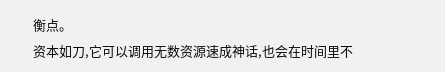衡点。
资本如刀,它可以调用无数资源速成神话,也会在时间里不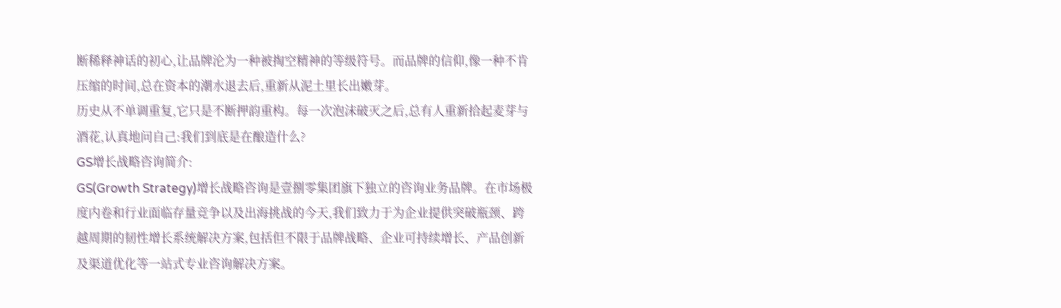断稀释神话的初心,让品牌沦为一种被掏空精神的等级符号。而品牌的信仰,像一种不肯压缩的时间,总在资本的潮水退去后,重新从泥土里长出嫩芽。
历史从不单调重复,它只是不断押韵重构。每一次泡沫破灭之后,总有人重新拾起麦芽与酒花,认真地问自己:我们到底是在酿造什么?
GS增长战略咨询简介:
GS(Growth Strategy)增长战略咨询是壹捌零集团旗下独立的咨询业务品牌。在市场极度内卷和行业面临存量竞争以及出海挑战的今天,我们致力于为企业提供突破瓶颈、跨越周期的韧性增长系统解决方案,包括但不限于品牌战略、企业可持续增长、产品创新及渠道优化等一站式专业咨询解决方案。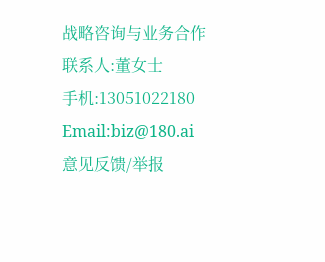战略咨询与业务合作
联系人:董女士
手机:13051022180
Email:biz@180.ai
意见反馈/举报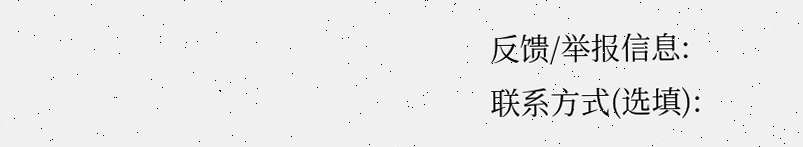反馈/举报信息:
联系方式(选填):